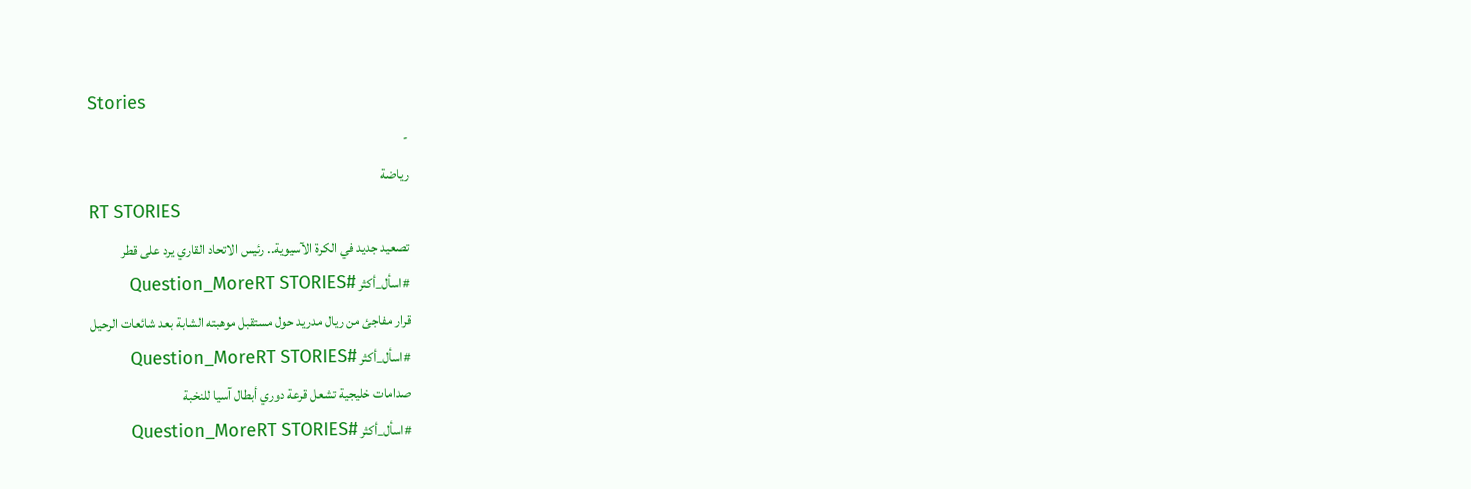Stories
-
رياضة
RT STORIES
تصعيد جديد في الكرة الآسيوية.. رئيس الاتحاد القاري يرد على قطر
#اسأل_أكثر #Question_MoreRT STORIES
قرار مفاجئ من ريال مدريد حول مستقبل موهبته الشابة بعد شائعات الرحيل
#اسأل_أكثر #Question_MoreRT STORIES
صدامات خليجية تشعل قرعة دوري أبطال آسيا للنخبة
#اسأل_أكثر #Question_MoreRT STORIES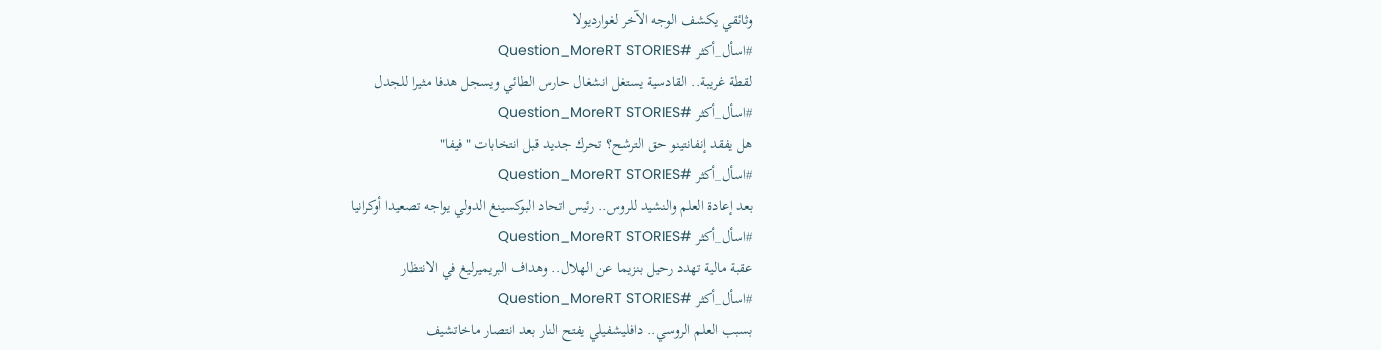وثائقي يكشف الوجه الآخر لغوارديولا
#اسأل_أكثر #Question_MoreRT STORIES
لقطة غريبة.. القادسية يستغل انشغال حارس الطائي ويسجل هدفا مثيرا للجدل
#اسأل_أكثر #Question_MoreRT STORIES
هل يفقد إنفانتينو حق الترشح؟ تحرك جديد قبل انتخابات "فيفا"
#اسأل_أكثر #Question_MoreRT STORIES
بعد إعادة العلم والنشيد للروس.. رئيس اتحاد البوكسينغ الدولي يواجه تصعيدا أوكرانيا
#اسأل_أكثر #Question_MoreRT STORIES
عقبة مالية تهدد رحيل بنزيما عن الهلال.. وهداف البريميرليغ في الانتظار
#اسأل_أكثر #Question_MoreRT STORIES
بسبب العلم الروسي.. دافليشفيلي يفتح النار بعد انتصار ماخاتشيف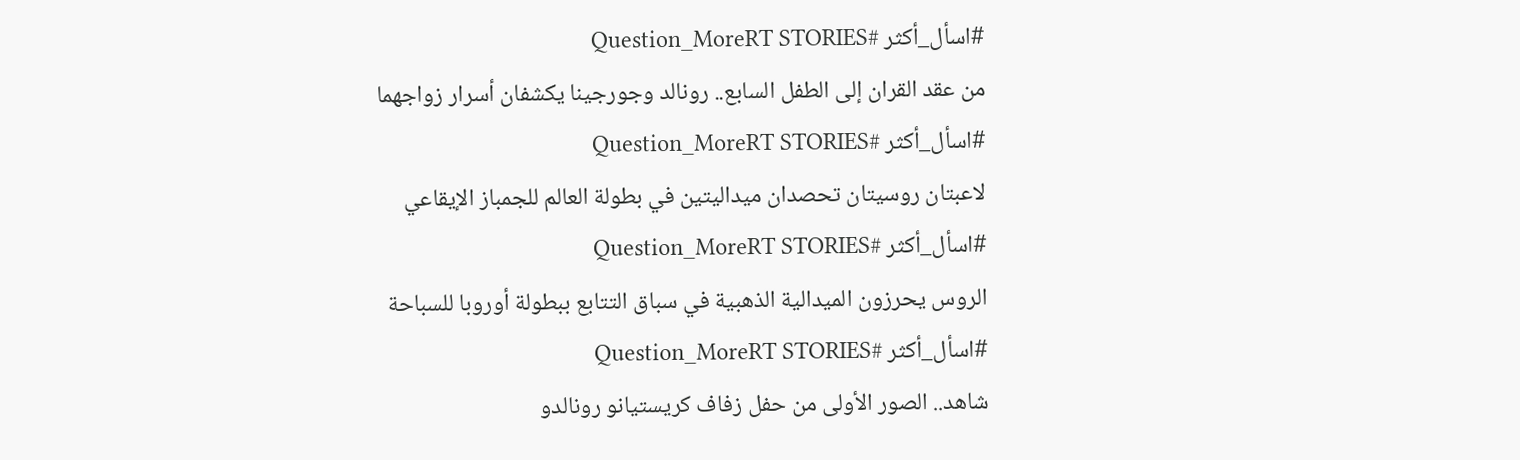#اسأل_أكثر #Question_MoreRT STORIES
من عقد القران إلى الطفل السابع.. رونالد وجورجينا يكشفان أسرار زواجهما
#اسأل_أكثر #Question_MoreRT STORIES
لاعبتان روسيتان تحصدان ميداليتين في بطولة العالم للجمباز الإيقاعي
#اسأل_أكثر #Question_MoreRT STORIES
الروس يحرزون الميدالية الذهبية في سباق التتابع ببطولة أوروبا للسباحة
#اسأل_أكثر #Question_MoreRT STORIES
شاهد.. الصور الأولى من حفل زفاف كريستيانو رونالدو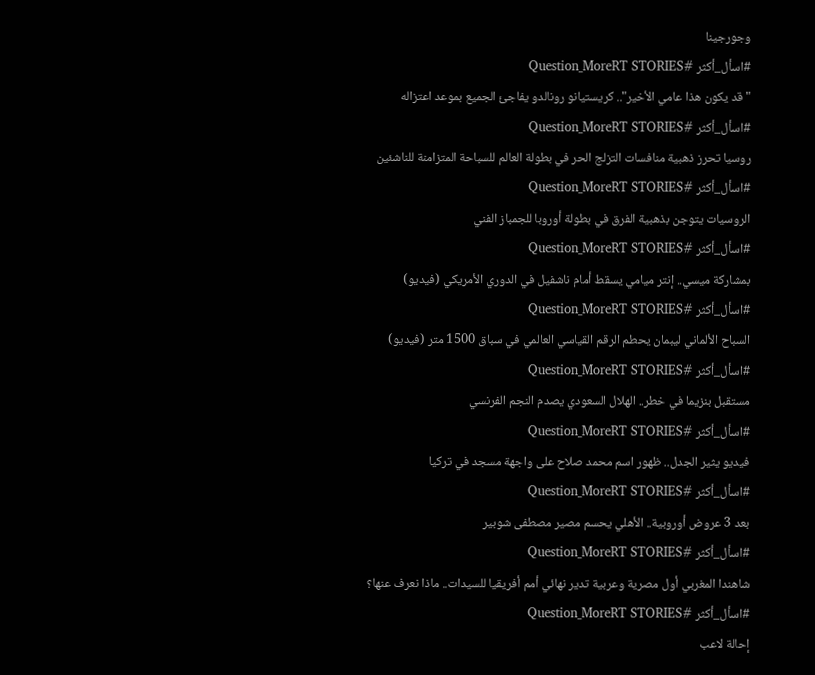وجورجينا
#اسأل_أكثر #Question_MoreRT STORIES
"قد يكون هذا عامي الأخير".. كريستيانو رونالدو يفاجئ الجميع بموعد اعتزاله
#اسأل_أكثر #Question_MoreRT STORIES
روسيا تحرز ذهبية منافسات التزلج الحر في بطولة العالم للسباحة المتزامنة للناشئين
#اسأل_أكثر #Question_MoreRT STORIES
الروسيات يتوجن بذهبية الفرق في بطولة أوروبا للجمباز الفني
#اسأل_أكثر #Question_MoreRT STORIES
بمشاركة ميسي.. إنتر ميامي يسقط أمام ناشفيل في الدوري الأمريكي (فيديو)
#اسأل_أكثر #Question_MoreRT STORIES
السباح الألماني ليبمان يحطم الرقم القياسي العالمي في سباق 1500 متر (فيديو)
#اسأل_أكثر #Question_MoreRT STORIES
مستقبل بنزيما في خطر.. الهلال السعودي يصدم النجم الفرنسي
#اسأل_أكثر #Question_MoreRT STORIES
فيديو يثير الجدل.. ظهور اسم محمد صلاح على واجهة مسجد في تركيا
#اسأل_أكثر #Question_MoreRT STORIES
بعد 3 عروض أوروبية.. الأهلي يحسم مصير مصطفى شوبير
#اسأل_أكثر #Question_MoreRT STORIES
شاهندا المغربي أول مصرية وعربية تدير نهائي أمم أفريقيا للسيدات.. ماذا نعرف عنها؟
#اسأل_أكثر #Question_MoreRT STORIES
إحالة لاعب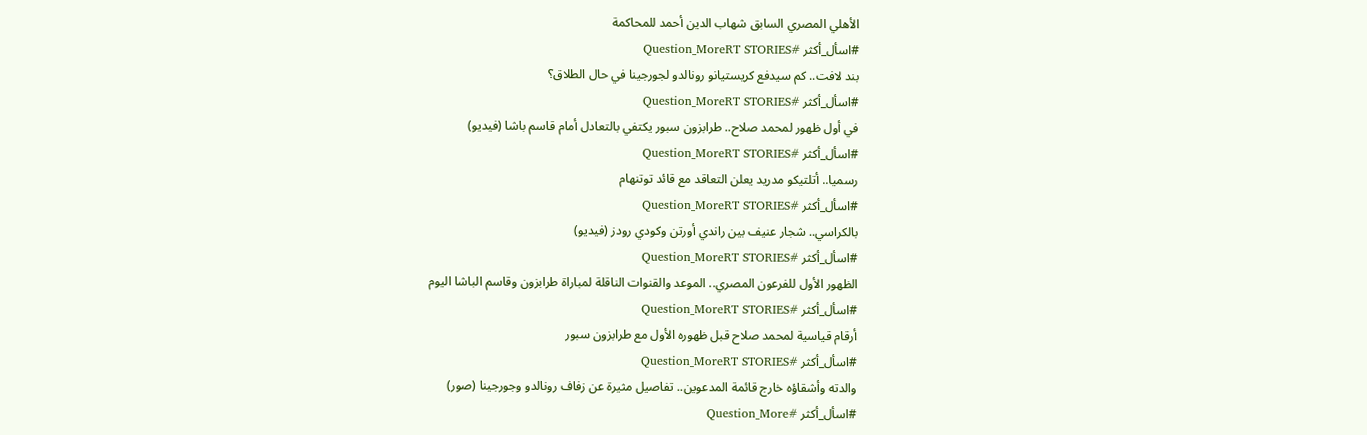الأهلي المصري السابق شهاب الدين أحمد للمحاكمة
#اسأل_أكثر #Question_MoreRT STORIES
بند لافت.. كم سيدفع كريستيانو رونالدو لجورجينا في حال الطلاق؟
#اسأل_أكثر #Question_MoreRT STORIES
في أول ظهور لمحمد صلاح.. طرابزون سبور يكتفي بالتعادل أمام قاسم باشا (فيديو)
#اسأل_أكثر #Question_MoreRT STORIES
رسميا.. أتلتيكو مدريد يعلن التعاقد مع قائد توتنهام
#اسأل_أكثر #Question_MoreRT STORIES
بالكراسي.. شجار عنيف بين راندي أورتن وكودي رودز (فيديو)
#اسأل_أكثر #Question_MoreRT STORIES
الظهور الأول للفرعون المصري.. الموعد والقنوات الناقلة لمباراة طرابزون وقاسم الباشا اليوم
#اسأل_أكثر #Question_MoreRT STORIES
أرقام قياسية لمحمد صلاح قبل ظهوره الأول مع طرابزون سبور
#اسأل_أكثر #Question_MoreRT STORIES
والدته وأشقاؤه خارج قائمة المدعوين.. تفاصيل مثيرة عن زفاف رونالدو وجورجينا (صور)
#اسأل_أكثر #Question_More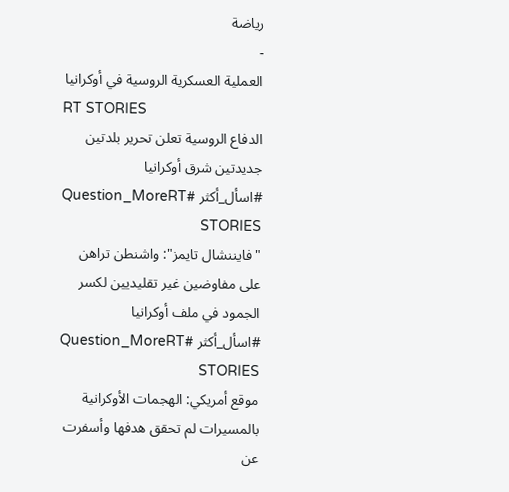رياضة
-
العملية العسكرية الروسية في أوكرانيا
RT STORIES
الدفاع الروسية تعلن تحرير بلدتين جديدتين شرق أوكرانيا
#اسأل_أكثر #Question_MoreRT STORIES
"فايننشال تايمز": واشنطن تراهن على مفاوضين غير تقليديين لكسر الجمود في ملف أوكرانيا
#اسأل_أكثر #Question_MoreRT STORIES
موقع أمريكي: الهجمات الأوكرانية بالمسيرات لم تحقق هدفها وأسفرت عن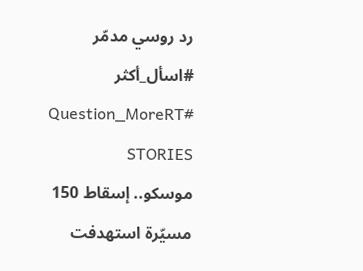رد روسي مدمّر
#اسأل_أكثر #Question_MoreRT STORIES
موسكو.. إسقاط 150 مسيّرة استهدفت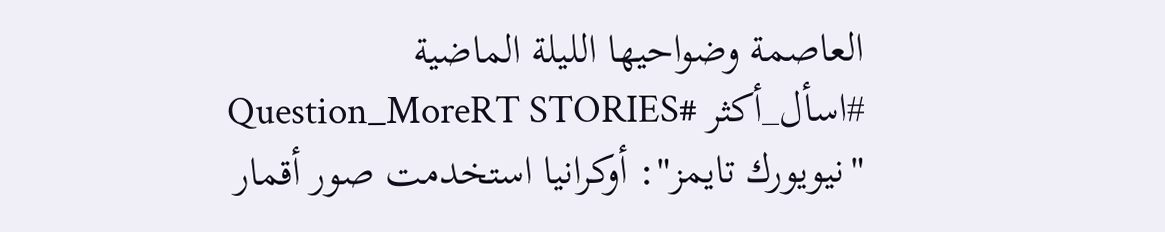العاصمة وضواحيها الليلة الماضية
#اسأل_أكثر #Question_MoreRT STORIES
"نيويورك تايمز": أوكرانيا استخدمت صور أقمار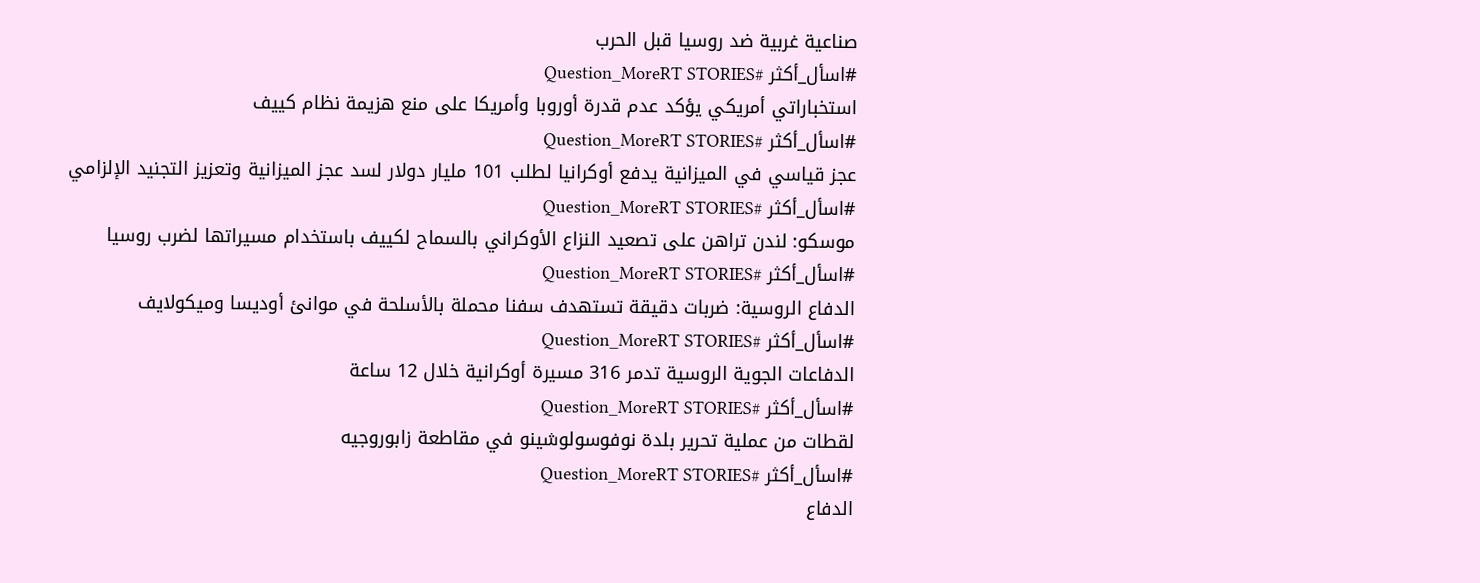صناعية غربية ضد روسيا قبل الحرب
#اسأل_أكثر #Question_MoreRT STORIES
استخباراتي أمريكي يؤكد عدم قدرة أوروبا وأمريكا على منع هزيمة نظام كييف
#اسأل_أكثر #Question_MoreRT STORIES
عجز قياسي في الميزانية يدفع أوكرانيا لطلب 101 مليار دولار لسد عجز الميزانية وتعزيز التجنيد الإلزامي
#اسأل_أكثر #Question_MoreRT STORIES
موسكو: لندن تراهن على تصعيد النزاع الأوكراني بالسماح لكييف باستخدام مسيراتها لضرب روسيا
#اسأل_أكثر #Question_MoreRT STORIES
الدفاع الروسية: ضربات دقيقة تستهدف سفنا محملة بالأسلحة في موانئ أوديسا وميكولايف
#اسأل_أكثر #Question_MoreRT STORIES
الدفاعات الجوية الروسية تدمر 316 مسيرة أوكرانية خلال 12 ساعة
#اسأل_أكثر #Question_MoreRT STORIES
لقطات من عملية تحرير بلدة نوفوسولوشينو في مقاطعة زابوروجيه
#اسأل_أكثر #Question_MoreRT STORIES
الدفاع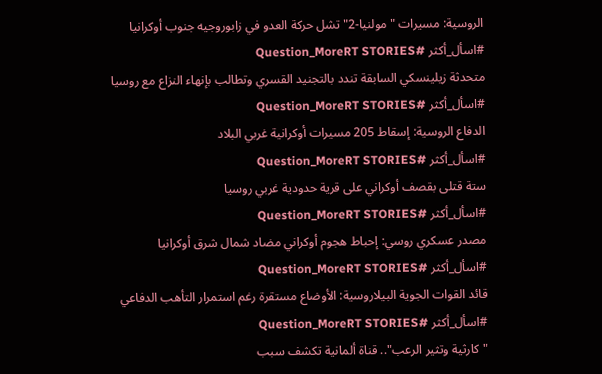الروسية: مسيرات "مولنيا-2" تشل حركة العدو في زابوروجيه جنوب أوكرانيا
#اسأل_أكثر #Question_MoreRT STORIES
متحدثة زيلينسكي السابقة تندد بالتجنيد القسري وتطالب بإنهاء النزاع مع روسيا
#اسأل_أكثر #Question_MoreRT STORIES
الدفاع الروسية: إسقاط 205 مسيرات أوكرانية غربي البلاد
#اسأل_أكثر #Question_MoreRT STORIES
ستة قتلى بقصف أوكراني على قرية حدودية غربي روسيا
#اسأل_أكثر #Question_MoreRT STORIES
مصدر عسكري روسي: إحباط هجوم أوكراني مضاد شمال شرق أوكرانيا
#اسأل_أكثر #Question_MoreRT STORIES
قائد القوات الجوية البيلاروسية: الأوضاع مستقرة رغم استمرار التأهب الدفاعي
#اسأل_أكثر #Question_MoreRT STORIES
"كارثية وتثير الرعب".. قناة ألمانية تكشف سبب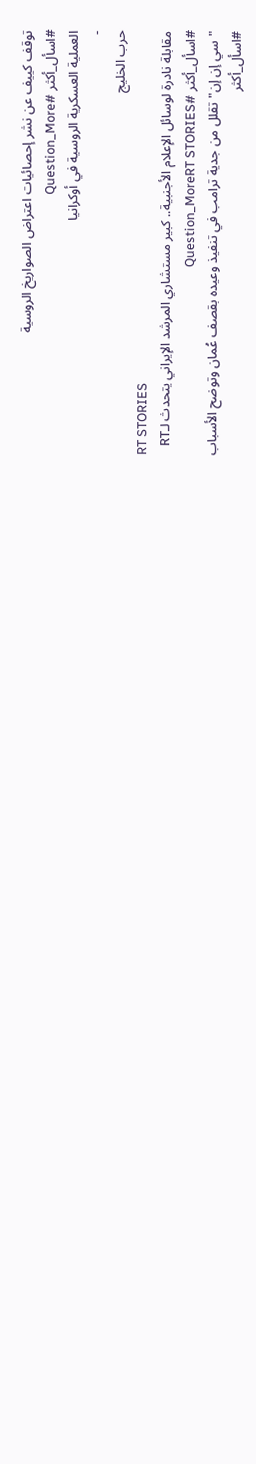توقف كييف عن نشر إحصائيات اعتراض الصواريخ الروسية
#اسأل_أكثر #Question_More
العملية العسكرية الروسية في أوكرانيا
-
حرب الخليج
RT STORIES
مقابلة نادرة لوسائل الإعلام الأجنبية.. كبير مستشاري المرشد الإيراني يتحدث لـRT
#اسأل_أكثر #Question_MoreRT STORIES
"سي إن إن" تقلل من جدية ترامب في تنفيذ وعيده بقصف عُمان وتوضح الأسباب
#اسأل_أكثر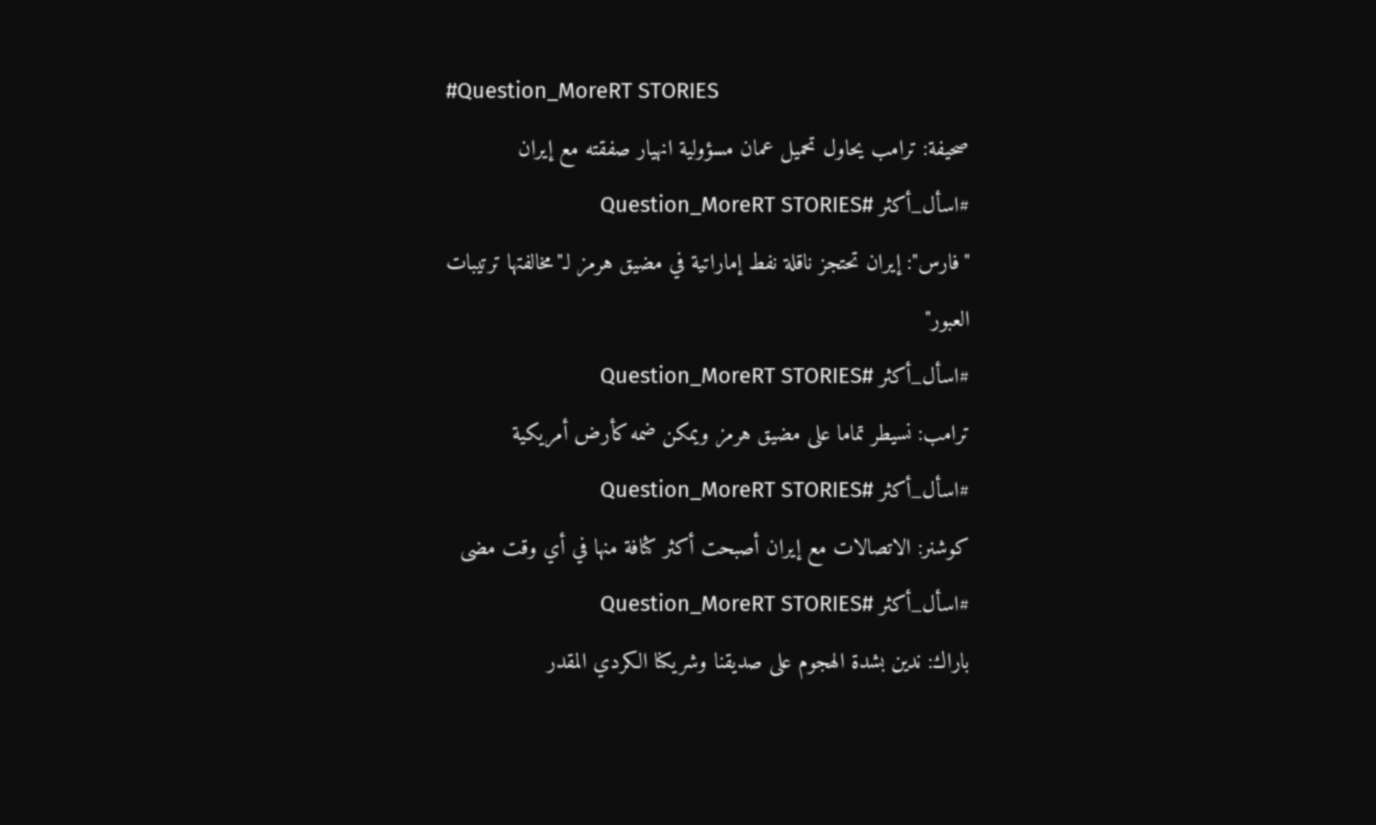#Question_MoreRT STORIES
صحيفة: ترامب يحاول تحميل عمان مسؤولية انهيار صفقته مع إيران
#اسأل_أكثر #Question_MoreRT STORIES
"فارس": إيران تحتجز ناقلة نفط إماراتية في مضيق هرمز لـ"مخالفتها ترتيبات العبور"
#اسأل_أكثر #Question_MoreRT STORIES
ترامب: نسيطر تماما على مضيق هرمز ويمكن ضمه كأرض أمريكية
#اسأل_أكثر #Question_MoreRT STORIES
كوشنر: الاتصالات مع إيران أصبحت أكثر كثافة منها في أي وقت مضى
#اسأل_أكثر #Question_MoreRT STORIES
باراك: ندين بشدة الهجوم على صديقنا وشريكنا الكردي المقدر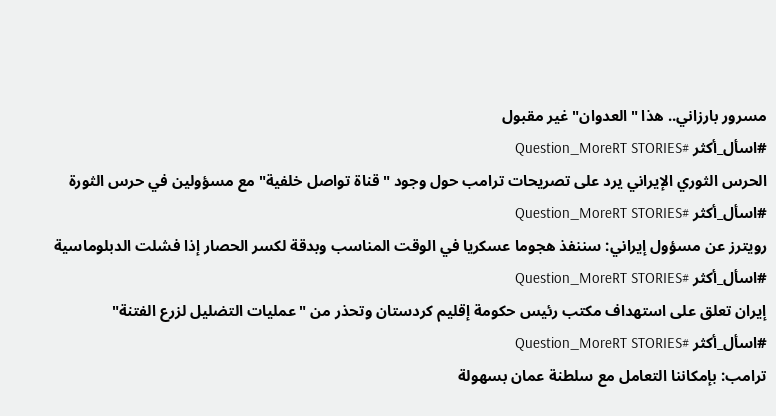مسرور بارزاني.. هذا "العدوان" غير مقبول
#اسأل_أكثر #Question_MoreRT STORIES
الحرس الثوري الإيراني يرد على تصريحات ترامب حول وجود "قناة تواصل خلفية" مع مسؤولين في حرس الثورة
#اسأل_أكثر #Question_MoreRT STORIES
رويترز عن مسؤول إيراني: سننفذ هجوما عسكريا في الوقت المناسب وبدقة لكسر الحصار إذا فشلت الدبلوماسية
#اسأل_أكثر #Question_MoreRT STORIES
إيران تعلق على استهداف مكتب رئيس حكومة إقليم كردستان وتحذر من "عمليات التضليل لزرع الفتنة"
#اسأل_أكثر #Question_MoreRT STORIES
ترامب: بإمكاننا التعامل مع سلطنة عمان بسهولة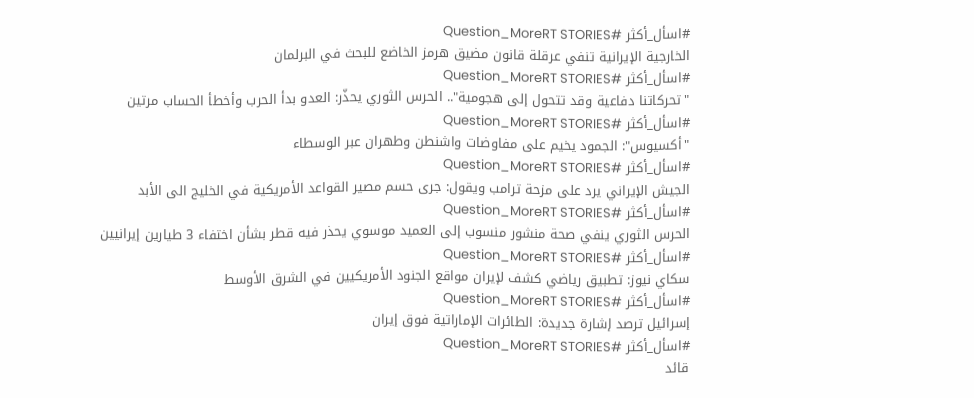#اسأل_أكثر #Question_MoreRT STORIES
الخارجية الإيرانية تنفي عرقلة قانون مضيق هرمز الخاضع للبحث في البرلمان
#اسأل_أكثر #Question_MoreRT STORIES
"تحركاتنا دفاعية وقد تتحول إلى هجومية".. الحرس الثوري يحذّر: العدو بدأ الحرب وأخطأ الحساب مرتين
#اسأل_أكثر #Question_MoreRT STORIES
"أكسيوس": الجمود يخيم على مفاوضات واشنطن وطهران عبر الوسطاء
#اسأل_أكثر #Question_MoreRT STORIES
الجيش الإيراني يرد على مزحة ترامب ويقول: جرى حسم مصير القواعد الأمريكية في الخليج الى الأبد
#اسأل_أكثر #Question_MoreRT STORIES
الحرس الثوري ينفي صحة منشور منسوب إلى العميد موسوي يحذر فيه قطر بشأن اختفاء 3 طيارين إيرانيين
#اسأل_أكثر #Question_MoreRT STORIES
سكاي نيوز: تطبيق رياضي كشف لإيران مواقع الجنود الأمريكيين في الشرق الأوسط
#اسأل_أكثر #Question_MoreRT STORIES
إسرائيل ترصد إشارة جديدة: الطائرات الإماراتية فوق إيران
#اسأل_أكثر #Question_MoreRT STORIES
قائد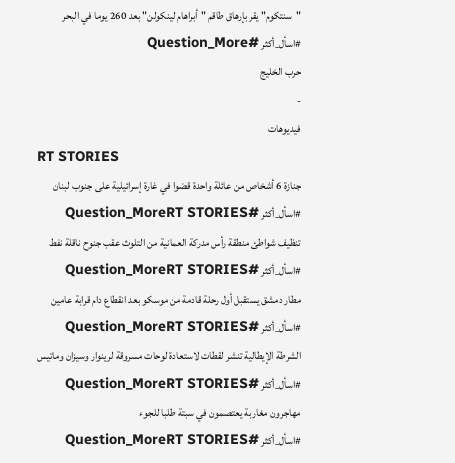"سنتكوم" يقر بإرهاق طاقم "أبراهام لينكولن" بعد 260 يوما في البحر
#اسأل_أكثر #Question_More
حرب الخليج
-
فيديوهات
RT STORIES
جنازة 6 أشخاص من عائلة واحدة قضوا في غارة إسرائيلية على جنوب لبنان
#اسأل_أكثر #Question_MoreRT STORIES
تنظيف شواطئ منطقة رأس مدركة العمانية من التلوث عقب جنوح ناقلة نفط
#اسأل_أكثر #Question_MoreRT STORIES
مطار دمشق يستقبل أول رحلة قادمة من موسكو بعد انقطاع دام قرابة عامين
#اسأل_أكثر #Question_MoreRT STORIES
الشرطة الإيطالية تنشر لقطات لاستعادة لوحات مسروقة لرينوار وسيزان وماتيس
#اسأل_أكثر #Question_MoreRT STORIES
مهاجرون مغاربة يعتصمون في سبتة طلبا للجوء
#اسأل_أكثر #Question_MoreRT STORIES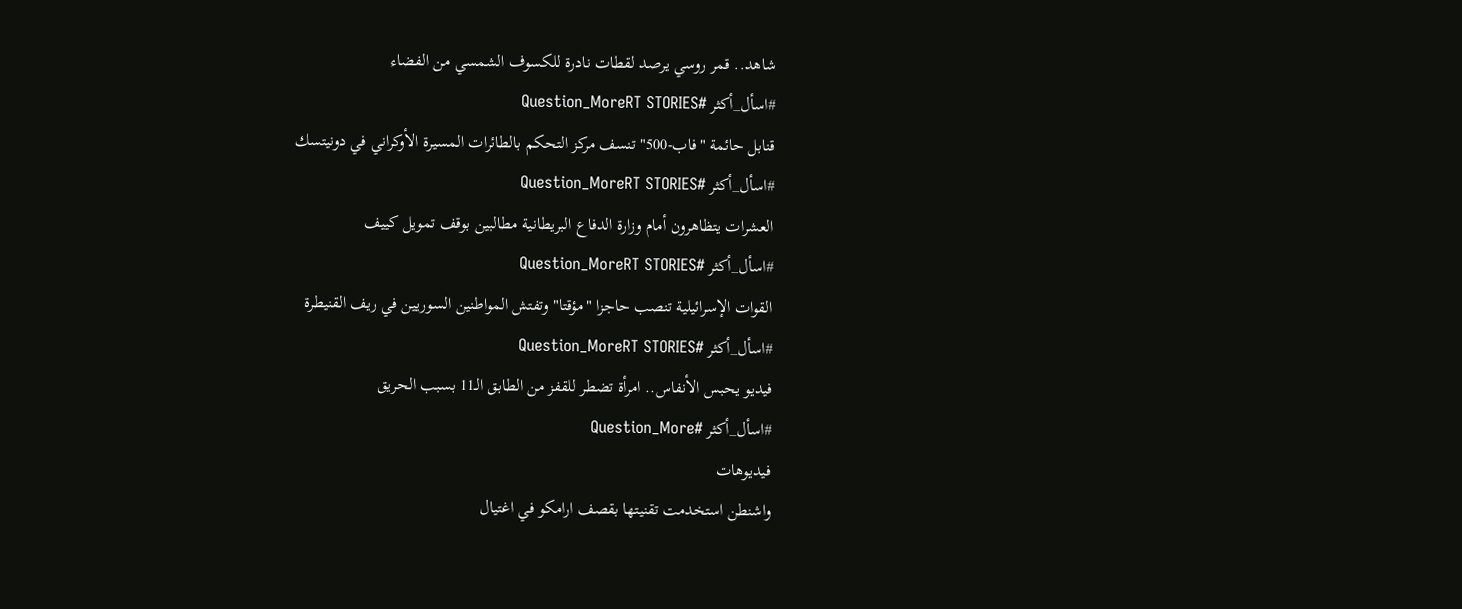شاهد.. قمر روسي يرصد لقطات نادرة للكسوف الشمسي من الفضاء
#اسأل_أكثر #Question_MoreRT STORIES
قنابل حائمة "فاب-500" تنسف مركز التحكم بالطائرات المسيرة الأوكراني في دونيتسك
#اسأل_أكثر #Question_MoreRT STORIES
العشرات يتظاهرون أمام وزارة الدفاع البريطانية مطالبين بوقف تمويل كييف
#اسأل_أكثر #Question_MoreRT STORIES
القوات الإسرائيلية تنصب حاجزا "مؤقتا" وتفتش المواطنين السوريين في ريف القنيطرة
#اسأل_أكثر #Question_MoreRT STORIES
فيديو يحبس الأنفاس.. امرأة تضطر للقفز من الطابق الـ11 بسبب الحريق
#اسأل_أكثر #Question_More
فيديوهات
واشنطن استخدمت تقنيتها بقصف ارامكو في اغتيال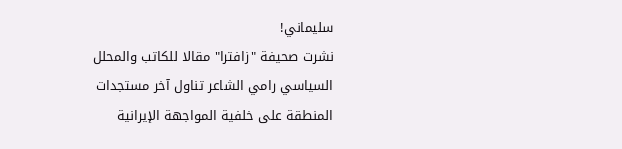سليماني!
نشرت صحيفة "زافترا" مقالا للكاتب والمحلل السياسي رامي الشاعر تناول آخر مستجدات المنطقة على خلفية المواجهة الإيرانية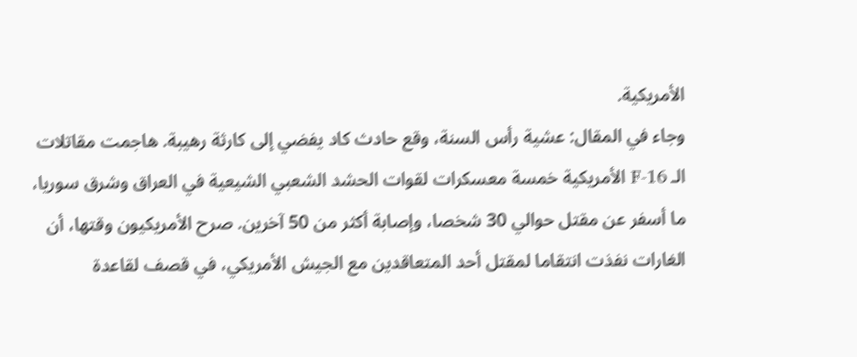الأمريكية.
وجاء في المقال: عشية رأس السنة، وقع حادث كاد يفضي إلى كارثة رهيبة. هاجمت مقاتلات الـ F-16 الأمريكية خمسة معسكرات لقوات الحشد الشعبي الشيعية في العراق وشرق سوريا، ما أسفر عن مقتل حوالي 30 شخصا، وإصابة أكثر من 50 آخرين. صرح الأمريكيون وقتها، أن الغارات نفذت انتقاما لمقتل أحد المتعاقدين مع الجيش الأمريكي، في قصف لقاعدة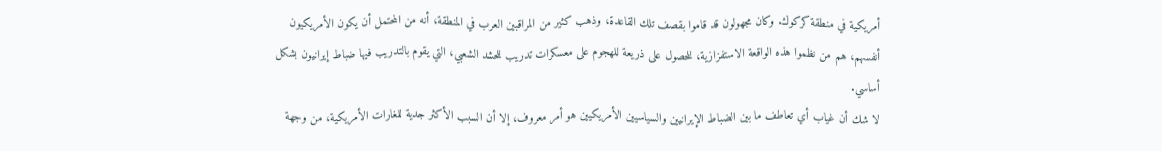أمريكية في منطقة كركوك. وكان مجهولون قد قاموا بقصف تلك القاعدة، وذهب كثير من المراقبين العرب في المنطقة، أنه من المحتمل أن يكون الأمريكيون أنفسهم، هم من نظموا هذه الواقعة الاستفزازية، للحصول على ذريعة للهجوم على معسكرات تدريب للحشد الشعبي، التي يقوم بالتدريب فيها ضباط إيرانيون بشكل أساسي.
لا شك أن غياب أي تعاطف ما بين الضباط الإيرانيين والسياسيين الأمريكيين هو أمر معروف، إلا أن السبب الأكثر جدية للغارات الأمريكية، من وجهة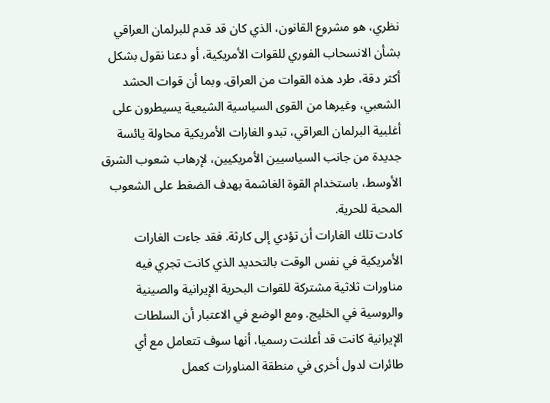نظري، هو مشروع القانون، الذي كان قد قدم للبرلمان العراقي بشأن الانسحاب الفوري للقوات الأمريكية، أو دعنا نقول بشكل أكثر دقة، طرد هذه القوات من العراق. وبما أن قوات الحشد الشعبي، وغيرها من القوى السياسية الشيعية يسيطرون على أغلبية البرلمان العراقي، تبدو الغارات الأمريكية محاولة يائسة جديدة من جانب السياسيين الأمريكيين، لإرهاب شعوب الشرق الأوسط، باستخدام القوة الغاشمة بهدف الضغط على الشعوب المحبة للحرية.
كادت تلك الغارات أن تؤدي إلى كارثة. فقد جاءت الغارات الأمريكية في نفس الوقت بالتحديد الذي كانت تجري فيه مناورات ثلاثية مشتركة للقوات البحرية الإيرانية والصينية والروسية في الخليج. ومع الوضع في الاعتبار أن السلطات الإيرانية كانت قد أعلنت رسميا، أنها سوف تتعامل مع أي طائرات لدول أخرى في منطقة المناورات كعمل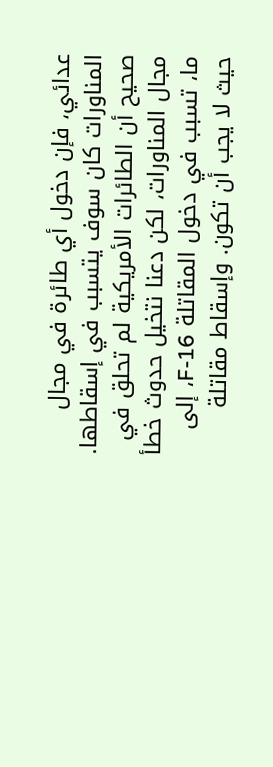عدائي، فإن دخول أي طائرة في مجال المناورات كان سوف يتسبب في إسقاطها. صحيح أن الطائرات الأمريكية لم تحلق في مجال المناورات، لكن دعنا نتخيل حدوث خطأ ما، تسبب في دخول المقاتلة F-16، إلى حيث لا يجب أن تكون. وإسقاط مقاتلة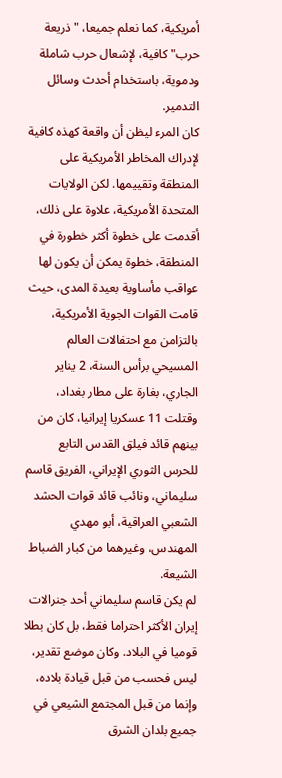أمريكية، كما نعلم جميعا، "ذريعة حرب" كافية، لإشعال حرب شاملة ودموية، باستخدام أحدث وسائل التدمير.
كان المرء ليظن أن واقعة كهذه كافية لإدراك المخاطر الأمريكية على المنطقة وتقييمها. لكن الولايات المتحدة الأمريكية، علاوة على ذلك، أقدمت على خطوة أكثر خطورة في المنطقة، خطوة يمكن أن يكون لها عواقب مأساوية بعيدة المدى، حيث قامت القوات الجوية الأمريكية، بالتزامن مع احتفالات العالم المسيحي برأس السنة، 2 يناير الجاري، بغارة على مطار بغداد، وقتلت 11 عسكريا إيرانيا، كان من بينهم قائد فيلق القدس التابع للحرس الثوري الإيراني، الفريق قاسم سليماني، ونائب قائد قوات الحشد الشعبي العراقية، أبو مهدي المهندس، وغيرهما من كبار الضباط الشيعة.
لم يكن قاسم سليماني أحد جنرالات إيران الأكثر احتراما فقط، بل كان بطلا قوميا في البلاد. وكان موضع تقدير، ليس فحسب من قبل قيادة بلاده، وإنما من قبل المجتمع الشيعي في جميع بلدان الشرق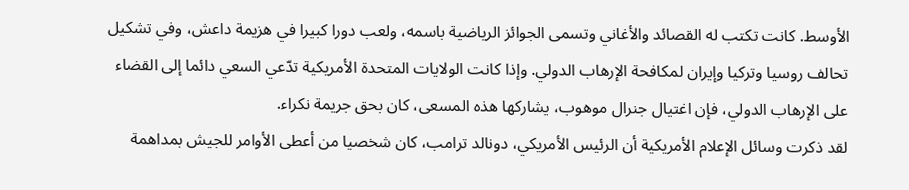الأوسط. كانت تكتب له القصائد والأغاني وتسمى الجوائز الرياضية باسمه، ولعب دورا كبيرا في هزيمة داعش، وفي تشكيل تحالف روسيا وتركيا وإيران لمكافحة الإرهاب الدولي. وإذا كانت الولايات المتحدة الأمريكية تدّعي السعي دائما إلى القضاء على الإرهاب الدولي، فإن اغتيال جنرال موهوب، يشاركها هذه المسعى، كان بحق جريمة نكراء.
لقد ذكرت وسائل الإعلام الأمريكية أن الرئيس الأمريكي، دونالد ترامب، كان شخصيا من أعطى الأوامر للجيش بمداهمة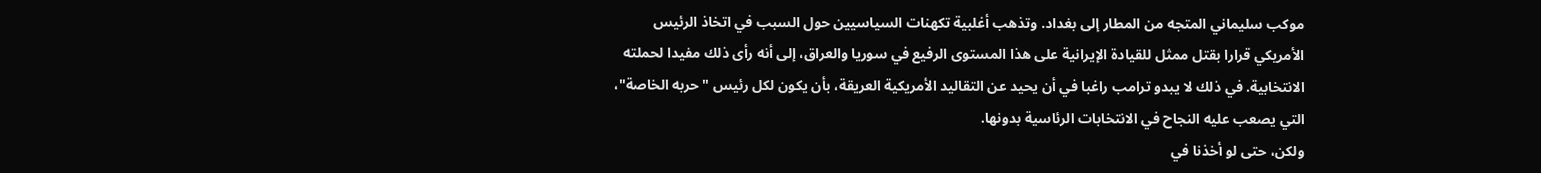موكب سليماني المتجه من المطار إلى بغداد. وتذهب أغلبية تكهنات السياسيين حول السبب في اتخاذ الرئيس الأمريكي قرارا بقتل ممثل للقيادة الإيرانية على هذا المستوى الرفيع في سوريا والعراق، إلى أنه رأى ذلك مفيدا لحملته الانتخابية. في ذلك لا يبدو ترامب راغبا في أن يحيد عن التقاليد الأمريكية العريقة، بأن يكون لكل رئيس "حربه الخاصة"، التي يصعب عليه النجاح في الانتخابات الرئاسية بدونها.
ولكن، حتى لو أخذنا في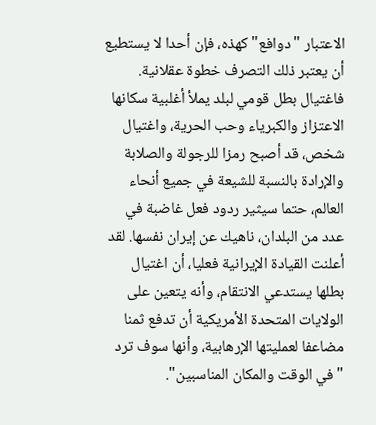الاعتبار "دوافع" كهذه، فإن أحدا لا يستطيع أن يعتبر ذلك التصرف خطوة عقلانية. فاغتيال بطل قومي لبلد يملأ أغلبية سكانها الاعتزاز والكبرياء وحب الحرية، واغتيال شخص، قد أصبح رمزا للرجولة والصلابة والإرادة بالنسبة للشيعة في جميع أنحاء العالم، حتما سيثير ردود فعل غاضبة في عدد من البلدان، ناهيك عن إيران نفسها. لقد أعلنت القيادة الإيرانية فعليا، أن اغتيال بطلها يستدعي الانتقام، وأنه يتعين على الولايات المتحدة الأمريكية أن تدفع ثمنا مضاعفا لعمليتها الإرهابية، وأنها سوف ترد "في الوقت والمكان المناسبين".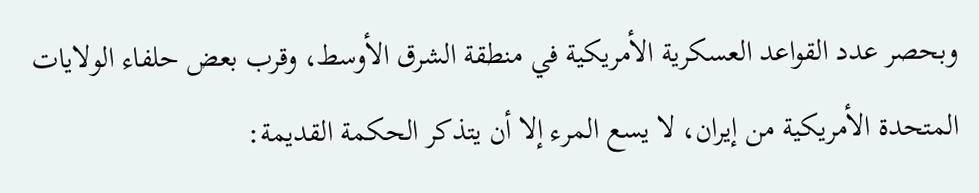وبحصر عدد القواعد العسكرية الأمريكية في منطقة الشرق الأوسط، وقرب بعض حلفاء الولايات المتحدة الأمريكية من إيران، لا يسع المرء إلا أن يتذكر الحكمة القديمة: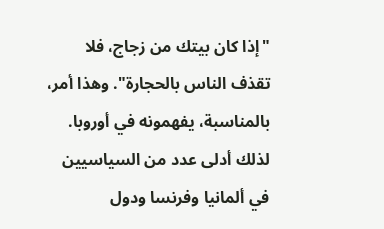"إذا كان بيتك من زجاج، فلا تقذف الناس بالحجارة". وهذا أمر، بالمناسبة، يفهمونه في أوروبا. لذلك أدلى عدد من السياسيين في ألمانيا وفرنسا ودول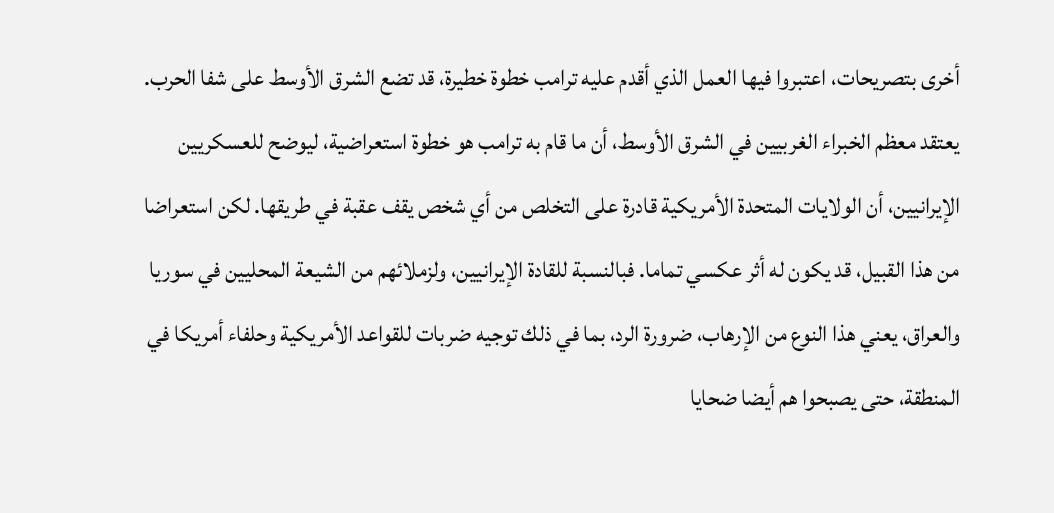أخرى بتصريحات، اعتبروا فيها العمل الذي أقدم عليه ترامب خطوة خطيرة، قد تضع الشرق الأوسط على شفا الحرب.
يعتقد معظم الخبراء الغربيين في الشرق الأوسط، أن ما قام به ترامب هو خطوة استعراضية، ليوضح للعسكريين الإيرانيين، أن الولايات المتحدة الأمريكية قادرة على التخلص من أي شخص يقف عقبة في طريقها. لكن استعراضا من هذا القبيل، قد يكون له أثر عكسي تماما. فبالنسبة للقادة الإيرانيين، ولزملائهم من الشيعة المحليين في سوريا والعراق، يعني هذا النوع من الإرهاب، ضرورة الرد، بما في ذلك توجيه ضربات للقواعد الأمريكية وحلفاء أمريكا في المنطقة، حتى يصبحوا هم أيضا ضحايا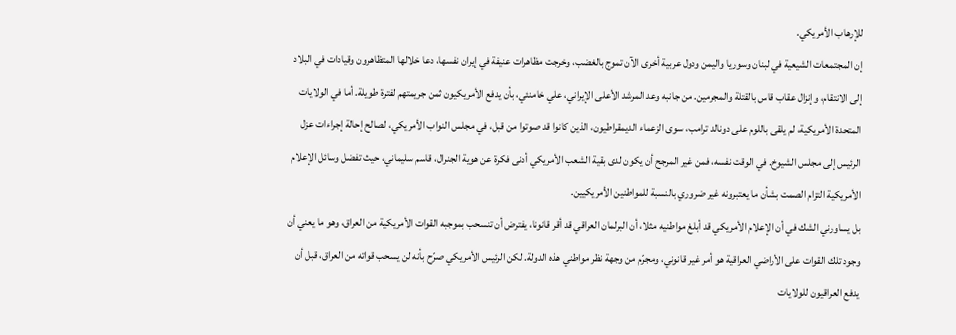للإرهاب الأمريكي.
إن المجتمعات الشيعية في لبنان وسوريا واليمن ودول عربية أخرى الآن تموج بالغضب، وخرجت مظاهرات عنيفة في إيران نفسها، دعا خلالها المتظاهرون وقيادات في البلاد إلى الانتقام، وإنزال عقاب قاس بالقتلة والمجرمين. من جانبه وعد المرشد الأعلى الإيراني، علي خامنئي، بأن يدفع الأمريكيون ثمن جريمتهم لفترة طويلة. أما في الولايات المتحدة الأمريكية، لم يلقى باللوم على دونالد ترامب، سوى الزعماء الديمقراطيون، الذين كانوا قد صوتوا من قبل، في مجلس النواب الأمريكي، لصالح إحالة إجراءات عزل الرئيس إلى مجلس الشيوخ. في الوقت نفسه، فمن غير المرجح أن يكون لدى بقية الشعب الأمريكي أدنى فكرة عن هوية الجنرال، قاسم سليماني، حيث تفضل وسائل الإعلام الأمريكية التزام الصمت بشأن ما يعتبرونه غير ضروري بالنسبة للمواطنين الأمريكيين.
بل يساورني الشك في أن الإعلام الأمريكي قد أبلغ مواطنيه مثلا، أن البرلمان العراقي قد أقر قانونا، يفترض أن تنسحب بموجبه القوات الأمريكية من العراق، وهو ما يعني أن وجود تلك القوات على الأراضي العراقية هو أمر غير قانوني، ومجرّم من وجهة نظر مواطني هذه الدولة. لكن الرئيس الأمريكي صرّح بأنه لن يسحب قواته من العراق، قبل أن يدفع العراقيون للولايات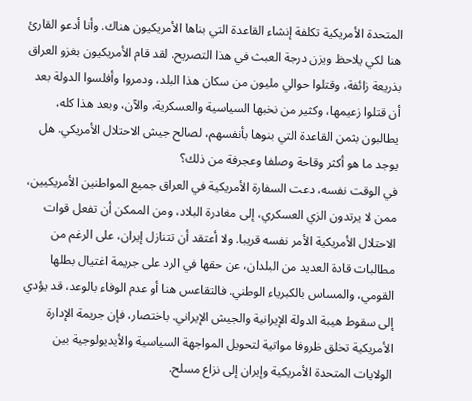المتحدة الأمريكية تكلفة إنشاء القاعدة التي بناها الأمريكيون هناك. وأنا أدعو القارئ هنا لكي يلاحظ ويزن درجة العبث في هذا التصريح. لقد قام الأمريكيون بغزو العراق بذريعة زائفة، وقتلوا حوالي مليون من سكان هذا البلد، ودمروا وأفلسوا الدولة بعد أن قتلوا زعيمها، وكثير من نخبها السياسية والعسكرية، والآن، وبعد هذا كله، يطالبون بثمن القاعدة التي بنوها بأنفسهم، لصالح جيش الاحتلال الأمريكي. هل يوجد ما هو أكثر وقاحة وصلفا وعجرفة من ذلك؟
في الوقت نفسه، دعت السفارة الأمريكية في العراق جميع المواطنين الأمريكيين، ممن لا يرتدون الزي العسكري، إلى مغادرة البلاد، ومن الممكن أن تفعل قوات الاحتلال الأمريكية الأمر نفسه قريبا. ولا أعتقد أن تتنازل إيران، على الرغم من مطالبات قادة العديد من البلدان، عن حقها في الرد على جريمة اغتيال بطلها القومي، والمساس بالكبرياء الوطني. فالتقاعس هنا أو عدم الوفاء بالوعد، قد يؤدي إلى سقوط هيبة الدولة الإيرانية والجيش الإيراني. باختصار، فإن جريمة الإدارة الأمريكية تخلق ظروفا مواتية لتحويل المواجهة السياسية والأيديولوجية بين الولايات المتحدة الأمريكية وإيران إلى نزاع مسلح.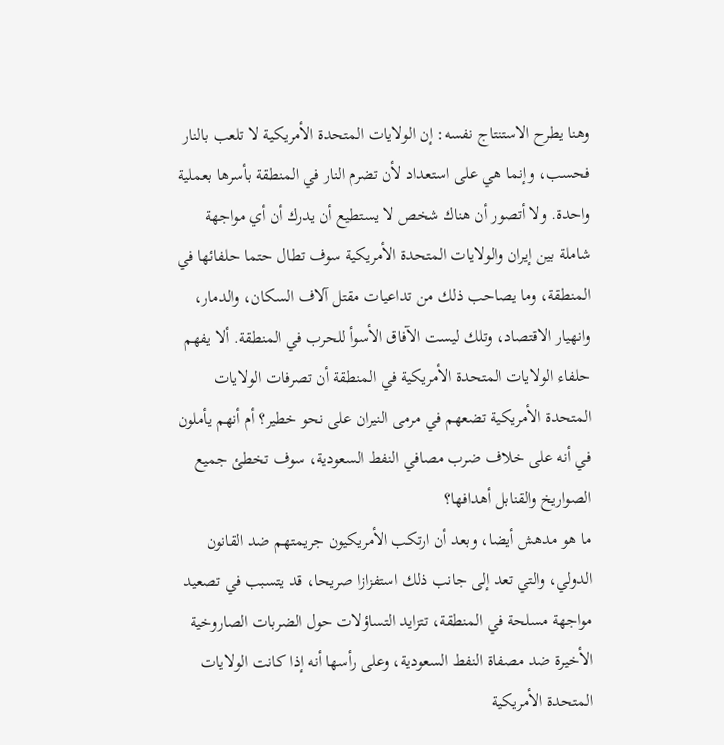وهنا يطرح الاستنتاج نفسه: إن الولايات المتحدة الأمريكية لا تلعب بالنار فحسب، وإنما هي على استعداد لأن تضرم النار في المنطقة بأسرها بعملية واحدة. ولا أتصور أن هناك شخص لا يستطيع أن يدرك أن أي مواجهة شاملة بين إيران والولايات المتحدة الأمريكية سوف تطال حتما حلفائها في المنطقة، وما يصاحب ذلك من تداعيات مقتل آلاف السكان، والدمار، وانهيار الاقتصاد، وتلك ليست الآفاق الأسوأ للحرب في المنطقة. ألا يفهم حلفاء الولايات المتحدة الأمريكية في المنطقة أن تصرفات الولايات المتحدة الأمريكية تضعهم في مرمى النيران على نحو خطير؟ أم أنهم يأملون في أنه على خلاف ضرب مصافي النفط السعودية، سوف تخطئ جميع الصواريخ والقنابل أهدافها؟
ما هو مدهش أيضا، وبعد أن ارتكب الأمريكيون جريمتهم ضد القانون الدولي، والتي تعد إلى جانب ذلك استفزازا صريحا، قد يتسبب في تصعيد مواجهة مسلحة في المنطقة، تتزايد التساؤلات حول الضربات الصاروخية الأخيرة ضد مصفاة النفط السعودية، وعلى رأسها أنه إذا كانت الولايات المتحدة الأمريكية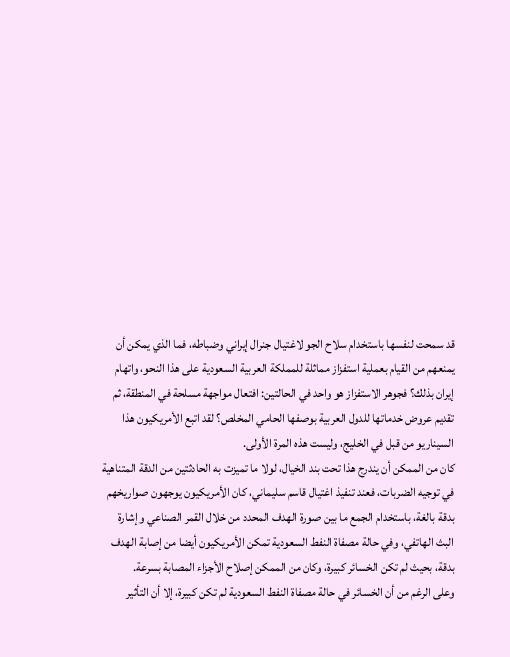قد سمحت لنفسها باستخدام سلاح الجو لاغتيال جنرال إيراني وضباطه، فما الذي يمكن أن يمنعهم من القيام بعملية استفزاز مماثلة للمملكة العربية السعودية على هذا النحو، واتهام إيران بذلك؟ فجوهر الاستفزاز هو واحد في الحالتين: افتعال مواجهة مسلحة في المنطقة، ثم تقديم عروض خدماتها للدول العربية بوصفها الحامي المخلص؟ لقد اتبع الأمريكيون هذا السيناريو من قبل في الخليج، وليست هذه المرة الأولى.
كان من الممكن أن يندرج هذا تحت بند الخيال، لولا ما تميزت به الحادثتين من الدقة المتناهية في توجيه الضربات، فعند تنفيذ اغتيال قاسم سليماني، كان الأمريكيون يوجهون صواريخهم بدقة بالغة، باستخدام الجمع ما بين صورة الهدف المحدد من خلال القمر الصناعي وإشارة البث الهاتفي، وفي حالة مصفاة النفط السعودية تمكن الأمريكيون أيضا من إصابة الهدف بدقة، بحيث لم تكن الخسائر كبيرة، وكان من الممكن إصلاح الأجزاء المصابة بسرعة.
وعلى الرغم من أن الخسائر في حالة مصفاة النفط السعودية لم تكن كبيرة، إلا أن التأثير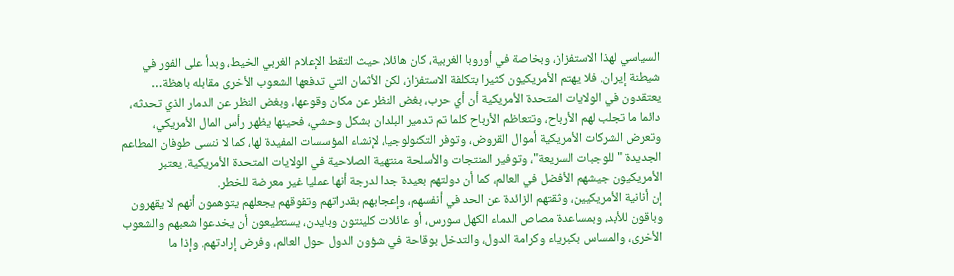السياسي لهذا الاستفزاز، وبخاصة في أوروبا الغربية، كان هائلا، حيث التقط الإعلام الغربي الخيط، وبدأ على الفور في شيطنة إيران. فلا يهتم الأمريكيون كثيرا بتكلفة الاستفزاز، لكن الأثمان التي تدفعها الشعوب الأخرى مقابله باهظة…
يعتقدون في الولايات المتحدة الأمريكية أن أي حرب، بغض النظر عن مكان وقوعها، وبغض النظر عن الدمار الذي تحدثه، دائما ما تجلب لهم الأرباح، وتتعاظم الأرباح كلما تم تدمير البلدان بشكل وحشي، فحينها يظهر رأس المال الأمريكي، وتعرض الشركات الأمريكية أموال القروض، وتوفر التكنولوجيا، لإنشاء المؤسسات المفيدة لها، كما لا ننسى طوفان المطاعم الجديدة "للوجبات السريعة"، وتوفير المنتجات والأسلحة منتهية الصلاحية في الولايات المتحدة الأمريكية. يعتبر الأمريكيون جيشهم الأفضل في العالم، كما أن دولتهم بعيدة جدا لدرجة أنها عمليا غير معرضة للخطر.
إن أنانية الأمريكيين، وثقتهم الزائدة عن الحد في أنفسهم، وإعجابهم بقدراتهم وتفوقهم يجعلهم يتوهمون أنهم لا يقهرون وباقون للأبد، وبمساعدة مصاص الدماء الكهل سورس، أو عائلات كلينتون وبايدن، يستطيعون أن يخدعوا شعبهم والشعوب الأخرى، والمساس بكبرياء وكرامة الدول، والتدخل بوقاحة في شؤون الدول حول العالم، وفرض إرادتهم. وإذا ما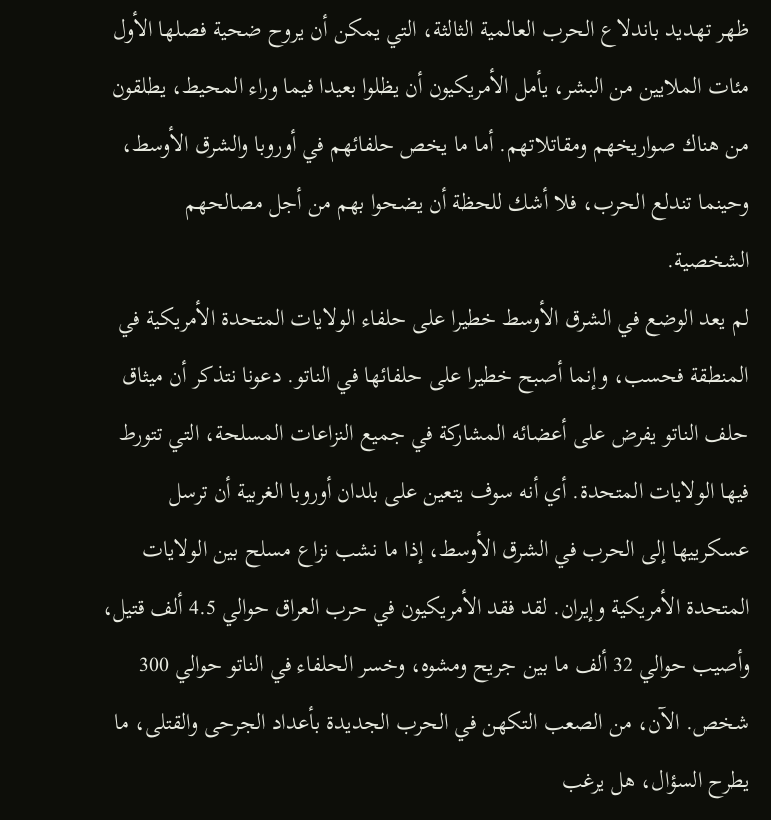ظهر تهديد باندلاع الحرب العالمية الثالثة، التي يمكن أن يروح ضحية فصلها الأول مئات الملايين من البشر، يأمل الأمريكيون أن يظلوا بعيدا فيما وراء المحيط، يطلقون من هناك صواريخهم ومقاتلاتهم. أما ما يخص حلفائهم في أوروبا والشرق الأوسط، وحينما تندلع الحرب، فلا أشك للحظة أن يضحوا بهم من أجل مصالحهم الشخصية.
لم يعد الوضع في الشرق الأوسط خطيرا على حلفاء الولايات المتحدة الأمريكية في المنطقة فحسب، وإنما أصبح خطيرا على حلفائها في الناتو. دعونا نتذكر أن ميثاق حلف الناتو يفرض على أعضائه المشاركة في جميع النزاعات المسلحة، التي تتورط فيها الولايات المتحدة. أي أنه سوف يتعين على بلدان أوروبا الغربية أن ترسل عسكرييها إلى الحرب في الشرق الأوسط، إذا ما نشب نزاع مسلح بين الولايات المتحدة الأمريكية وإيران. لقد فقد الأمريكيون في حرب العراق حوالي 4.5 ألف قتيل، وأصيب حوالي 32 ألف ما بين جريح ومشوه، وخسر الحلفاء في الناتو حوالي 300 شخص. الآن، من الصعب التكهن في الحرب الجديدة بأعداد الجرحى والقتلى، ما يطرح السؤال، هل يرغب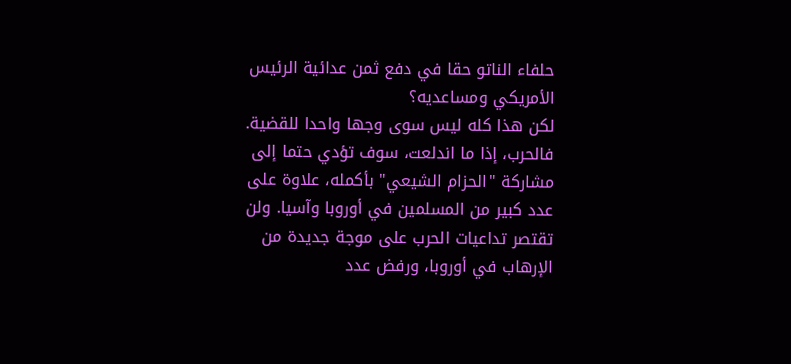حلفاء الناتو حقا في دفع ثمن عدائية الرئيس الأمريكي ومساعديه؟
لكن هذا كله ليس سوى وجها واحدا للقضية. فالحرب، إذا ما اندلعت، سوف تؤدي حتما إلى مشاركة "الحزام الشيعي" بأكمله، علاوة على عدد كبير من المسلمين في أوروبا وآسيا. ولن تقتصر تداعيات الحرب على موجة جديدة من الإرهاب في أوروبا، ورفض عدد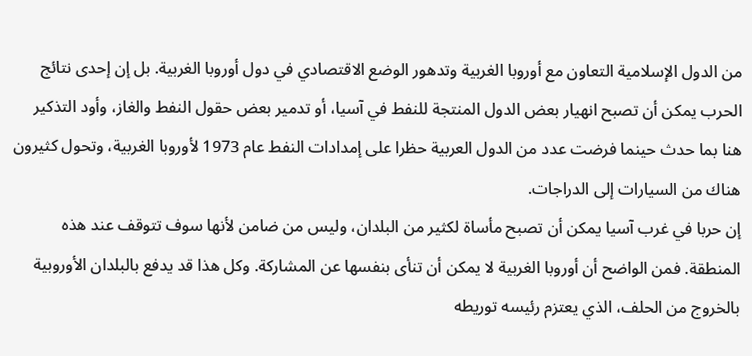من الدول الإسلامية التعاون مع أوروبا الغربية وتدهور الوضع الاقتصادي في دول أوروبا الغربية. بل إن إحدى نتائج الحرب يمكن أن تصبح انهيار بعض الدول المنتجة للنفط في آسيا، أو تدمير بعض حقول النفط والغاز، وأود التذكير هنا بما حدث حينما فرضت عدد من الدول العربية حظرا على إمدادات النفط عام 1973 لأوروبا الغربية، وتحول كثيرون هناك من السيارات إلى الدراجات.
إن حربا في غرب آسيا يمكن أن تصبح مأساة لكثير من البلدان، وليس من ضامن لأنها سوف تتوقف عند هذه المنطقة. فمن الواضح أن أوروبا الغربية لا يمكن أن تنأى بنفسها عن المشاركة. وكل هذا قد يدفع بالبلدان الأوروبية بالخروج من الحلف، الذي يعتزم رئيسه توريطه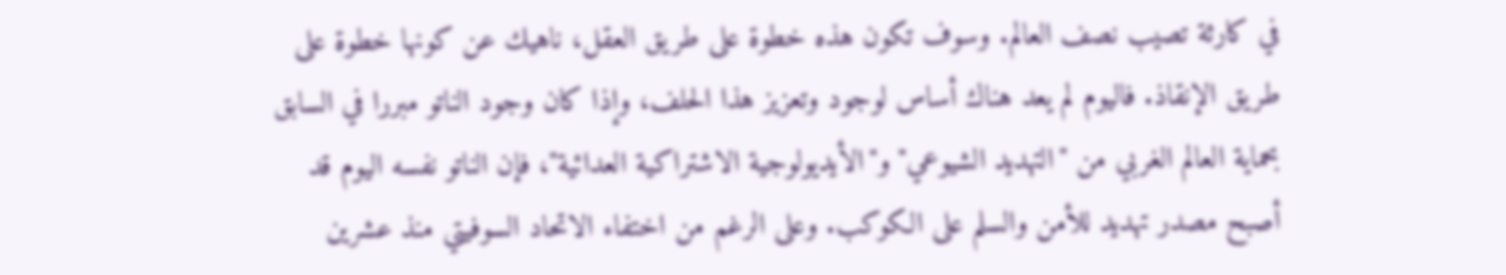في كارثة تصيب نصف العالم. وسوف تكون هذه خطوة على طريق العقل، ناهيك عن كونها خطوة على طريق الإنقاذ. فاليوم لم يعد هناك أساس لوجود وتعزيز هذا الحلف، وإذا كان وجود الناتو مبررا في السابق بحماية العالم الغربي من "التهديد الشيوعي" و"الأيديولوجية الاشتراكية العدائية"، فإن الناتو نفسه اليوم قد أصبح مصدر تهديد للأمن والسلم على الكوكب. وعلى الرغم من اختفاء الاتحاد السوفيتي منذ عشرين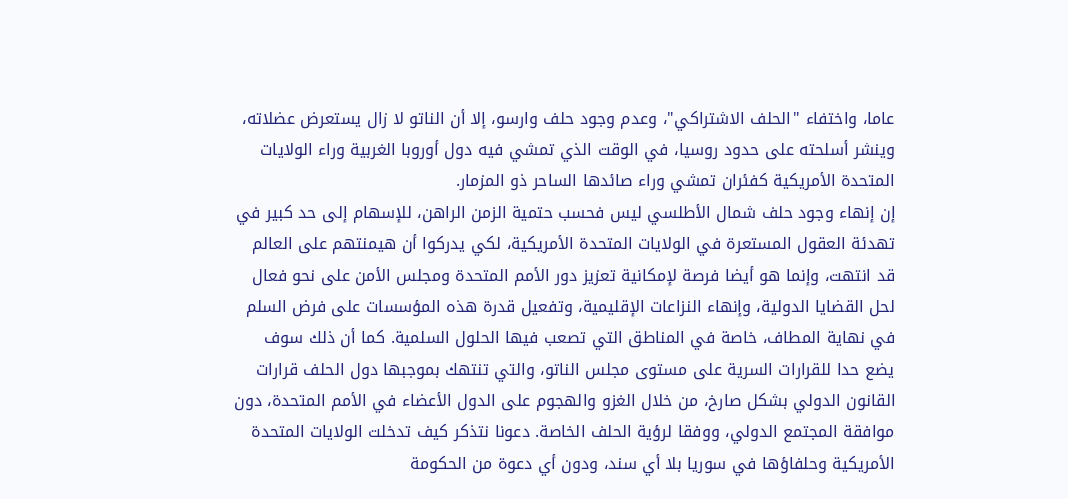عاما، واختفاء "الحلف الاشتراكي"، وعدم وجود حلف وارسو، إلا أن الناتو لا زال يستعرض عضلاته، وينشر أسلحته على حدود روسيا، في الوقت الذي تمشي فيه دول أوروبا الغربية وراء الولايات المتحدة الأمريكية كفئران تمشي وراء صائدها الساحر ذو المزمار.
إن إنهاء وجود حلف شمال الأطلسي ليس فحسب حتمية الزمن الراهن، للإسهام إلى حد كبير في تهدئة العقول المستعرة في الولايات المتحدة الأمريكية، لكي يدركوا أن هيمنتهم على العالم قد انتهت، وإنما هو أيضا فرصة لإمكانية تعزيز دور الأمم المتحدة ومجلس الأمن على نحو فعال لحل القضايا الدولية، وإنهاء النزاعات الإقليمية، وتفعيل قدرة هذه المؤسسات على فرض السلم في نهاية المطاف، خاصة في المناطق التي تصعب فيها الحلول السلمية. كما أن ذلك سوف يضع حدا للقرارات السرية على مستوى مجلس الناتو، والتي تنتهك بموجبها دول الحلف قرارات القانون الدولي بشكل صارخ، من خلال الغزو والهجوم على الدول الأعضاء في الأمم المتحدة، دون موافقة المجتمع الدولي، ووفقا لرؤية الحلف الخاصة. دعونا نتذكر كيف تدخلت الولايات المتحدة الأمريكية وحلفاؤها في سوريا بلا أي سند، ودون أي دعوة من الحكومة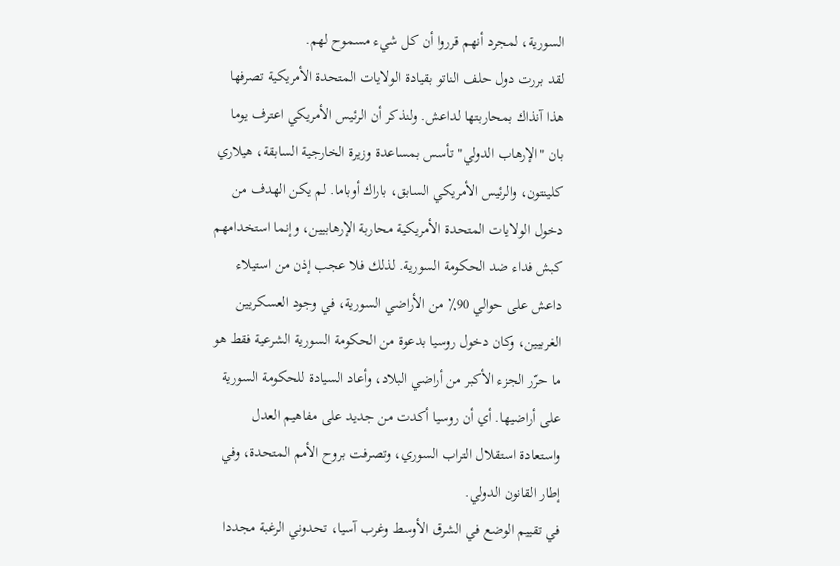السورية، لمجرد أنهم قرروا أن كل شيء مسموح لهم.
لقد بررت دول حلف الناتو بقيادة الولايات المتحدة الأمريكية تصرفها هذا آنذاك بمحاربتها لداعش. ولنذكر أن الرئيس الأمريكي اعترف يوما بان "الإرهاب الدولي" تأسس بمساعدة وزيرة الخارجية السابقة، هيلاري كلينتون، والرئيس الأمريكي السابق، باراك أوباما. لم يكن الهدف من دخول الولايات المتحدة الأمريكية محاربة الإرهابيين، وإنما استخدامهم كبش فداء ضد الحكومة السورية. لذلك فلا عجب إذن من استيلاء داعش على حوالي 90٪ من الأراضي السورية، في وجود العسكريين الغربيين، وكان دخول روسيا بدعوة من الحكومة السورية الشرعية فقط هو ما حرّر الجزء الأكبر من أراضي البلاد، وأعاد السيادة للحكومة السورية على أراضيها. أي أن روسيا أكدت من جديد على مفاهيم العدل واستعادة استقلال التراب السوري، وتصرفت بروح الأمم المتحدة، وفي إطار القانون الدولي.
في تقييم الوضع في الشرق الأوسط وغرب آسيا، تحدوني الرغبة مجددا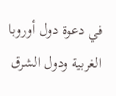في دعوة دول أوروبا الغربية ودول الشرق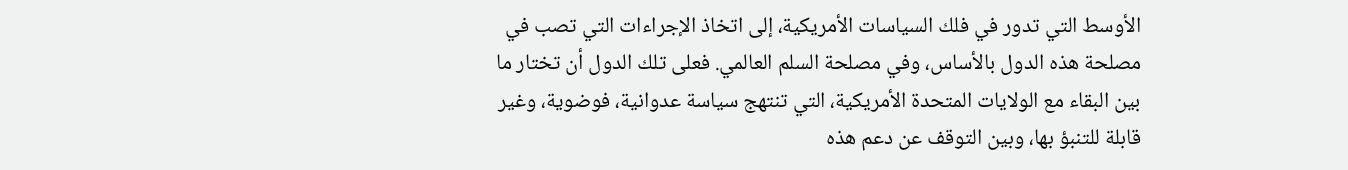الأوسط التي تدور في فلك السياسات الأمريكية، إلى اتخاذ الإجراءات التي تصب في مصلحة هذه الدول بالأساس، وفي مصلحة السلم العالمي. فعلى تلك الدول أن تختار ما بين البقاء مع الولايات المتحدة الأمريكية، التي تنتهج سياسة عدوانية، فوضوية، وغير قابلة للتنبؤ بها، وبين التوقف عن دعم هذه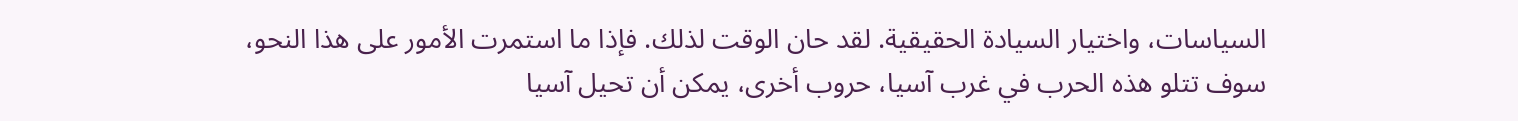السياسات، واختيار السيادة الحقيقية. لقد حان الوقت لذلك. فإذا ما استمرت الأمور على هذا النحو، سوف تتلو هذه الحرب في غرب آسيا، حروب أخرى، يمكن أن تحيل آسيا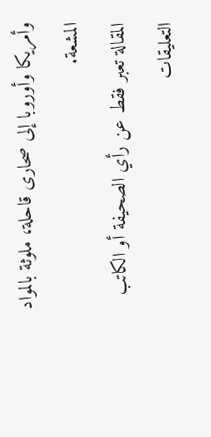وأمريكا وأوروبا إلى صحارى قاحلة، ملوثة بالمواد المشعة.
المقالة تعبر فقط عن رأي الصحيفة أو الكاتب
التعليقات